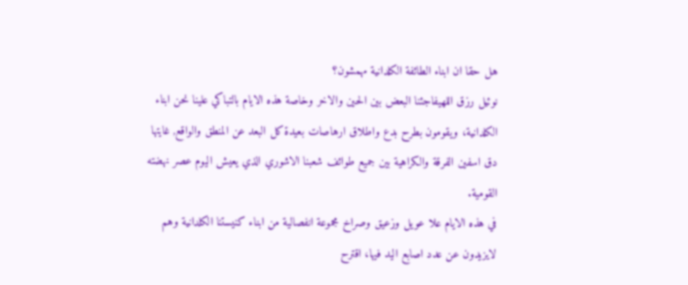هل حقا ان ابناء الطائفة الكلدانية مهمشون؟
نوئيل رزق اللهيفاجئنا البعض بين الحين والاخر وخاصة هذه الايام بالتباكي علينا نحن ابناء الكلدانية، ويقومون بطرح بدع واطلاق ارهاصات بعيدة كل البعد عن المنطق والواقع, غايتها دق اسفين الفرقة والكراهية بين جميع طوائف شعبنا الاشوري الذي يعيش اليوم عصر نهضته القومية.
في هذه الايام علا عويل وزعيق وصراخ مجموعة انفصالية من ابناء كنيستنا الكلدانية وهم لايزيدون عن عدد اصابع اليد فيها، اقترح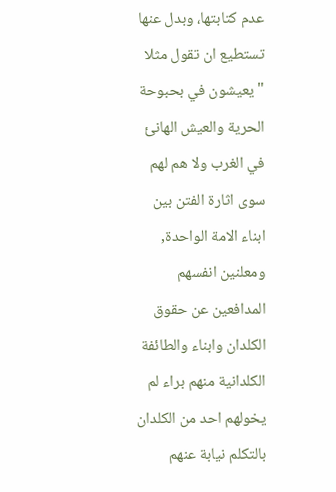عدم كتابتها، وبدل عنها تستطيع ان تقول مثلا "يعيشون في بحبوحة الحرية والعيش الهانئ في الغرب ولا هم لهم سوى اثارة الفتن بين ابناء الامة الواحدة, ومعلنين انفسهم المدافعين عن حقوق الكلدان وابناء والطائفة الكلدانية منهم براء لم يخولهم احد من الكلدان بالتكلم نيابة عنهم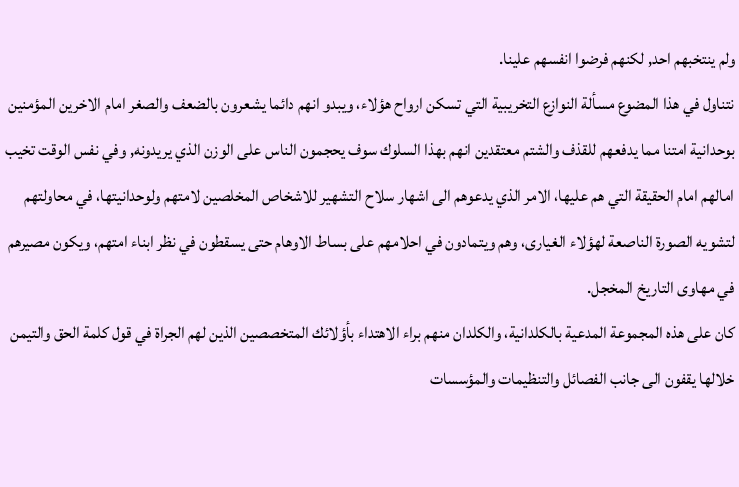ولم ينتخبهم احد, لكنهم فرضوا انفسهم علينا.
نتناول في هذا المضوع مسألة النوازع التخريبية التي تسكن ارواح هؤلاء، ويبدو انهم دائما يشعرون بالضعف والصغر امام الاخرين المؤمنين بوحدانية امتنا مما يدفعهم للقذف والشتم معتقدين انهم بهذا السلوك سوف يحجمون الناس على الوزن الذي يريدونه, وفي نفس الوقت تخيب امالهم امام الحقيقة التي هم عليها، الامر الذي يدعوهم الى اشهار سلاح التشهير للاشخاص المخلصين لامتهم ولوحدانيتها، في محاولتهم لتشويه الصورة الناصعة لهؤلاء الغيارى، وهم ويتمادون في احلامهم على بساط الاوهام حتى يسقطون في نظر ابناء امتهم، ويكون مصيرهم في مهاوى التاريخ المخجل.
كان على هذه المجموعة المدعية بالكلدانية، والكلدان منهم براء الاهتداء بأؤلائك المتخصصين الذين لهم الجراة في قول كلمة الحق والتيمن خلالها يقفون الى جانب الفصائل والتنظيمات والمؤسسات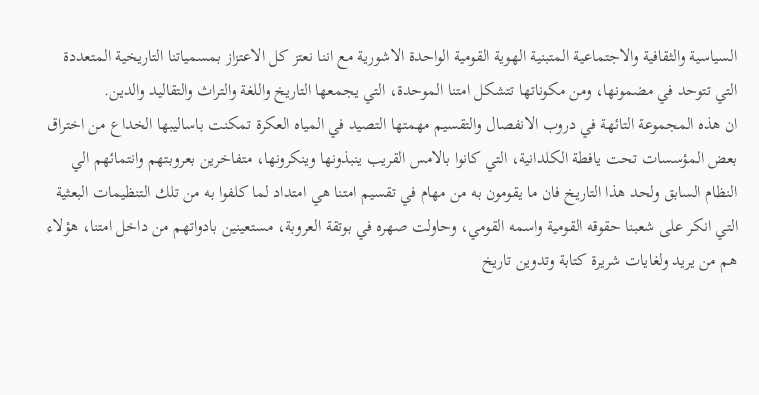السياسية والثقافية والاجتماعية المتبنية الهوية القومية الواحدة الاشورية مع اننا نعتز كل الاعتزاز بمسمياتنا التاريخية المتعددة التي تتوحد في مضمونها، ومن مكوناتها تتشكل امتنا الموحدة، التي يجمعها التاريخ واللغة والتراث والتقاليد والدين.
ان هذه المجموعة التائهة في دروب الانفصال والتقسيم مهمتها التصيد في المياه العكرة تمكنت باساليبها الخداع من اختراق بعض المؤسسات تحت يافطة الكلدانية، التي كانوا بالامس القريب ينبذونها وينكرونها، متفاخرين بعروبتهم وانتمائهم الي النظام السابق ولحد هذا التاريخ فان ما يقومون به من مهام في تقسيم امتنا هي امتداد لما كلفوا به من تلك التنظيمات البعثية التي انكر على شعبنا حقوقه القومية واسمه القومي، وحاولت صهره في بوتقة العروبة، مستعينين بادواتهم من داخل امتنا، هؤلاء هم من يريد ولغايات شريرة كتابة وتدوين تاريخ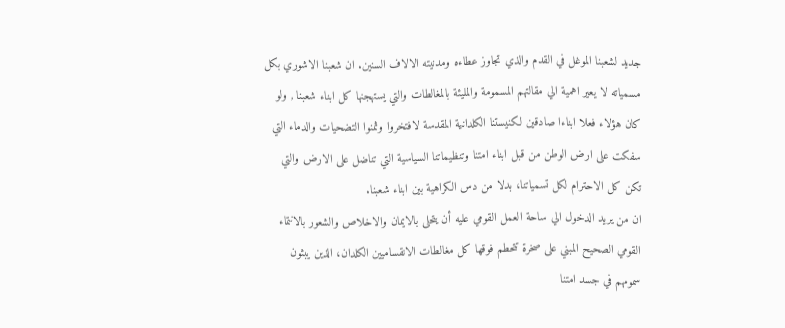جديد لشعبنا الموغل في القدم والذي تجاوز عطاءه ومدنيته الالاف السنين. ان شعبنا الاشوري بكل مسمياته لا يعير اهمية الي مقالتهم المسمومة والمليئة بالمغالطات والتي يستهجنها كل ابناء شعبنا , ولو كان هؤلاء فعلا ابناءا صادقين لكنيستنا الكلدانية المقدسة لافتخروا وثمنوا التضحيات والدماء التي سفكت على ارض الوطن من قبل ابناء امتنا وتنظيماتنا السياسية التي تناضل على الارض والتي تكن كل الاحترام لكل تسمياتنا، بدلا من دس الكراهية بين ابناء شعبنا.
ان من يريد الدخول الي ساحة العمل القومي عليه أن يتحلى بالايمان والاخلاص والشعور بالانتماء القومي الصحيح المبني على صخرة تتحطم فوقها كل مغالطات الانقساميين الكلدان، الذين يبثون سمومهم في جسد امتنا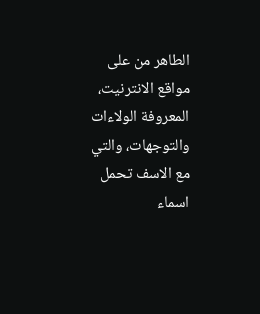الطاهر من على مواقع الانترنيت، المعروفة الولاءات والتوجهات، والتي مع الاسف تحمل اسماء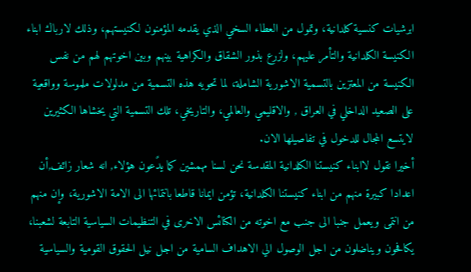ابرشيات كنسية كلدانية، وتمول من العطاء السخي الذي يقدمه المؤمنون لكنيستهم، وذلك لارباك ابناء الكنيسة الكلدانية والتأمر عليهم، ولزرع بذور الشقاق والكراهية بينهم وبين اخوتهم لهم من نفس الكنيسة من المعتزين بالتسمية الاشورية الشاملة، لما تحويه هذه التسمية من مدلولات ملموسة وواقعية على الصعيد الداخلي في العراق , والاقليمي والعالمي، والتاريخي، تلك التسمية التي يخشاها الكثيرين لايتسع المجال للدخول في تفاصيلها الان.
أخيرا نقول لاابناء كنيستنا الكلدانية المقدسة نحن لسنا مهمشين كما يدًعون هؤلاء, انه شعار زائف,أن اعدادا كبيرة منهم من ابناء كنيستنا الكلدانية، تؤمن ايمانا قاطعا بانتمائها الى الامة الاشورية، وإن منهم من انتمى ويعمل جنبا الى جنب مع اخوته من الكنائس الاخرى في التنظيمات السياسية التابعة لشعبنا، يكافحون ويناضلون من اجل الوصول الي الاهداف السامية من اجل نيل الحقوق القومية والسياسية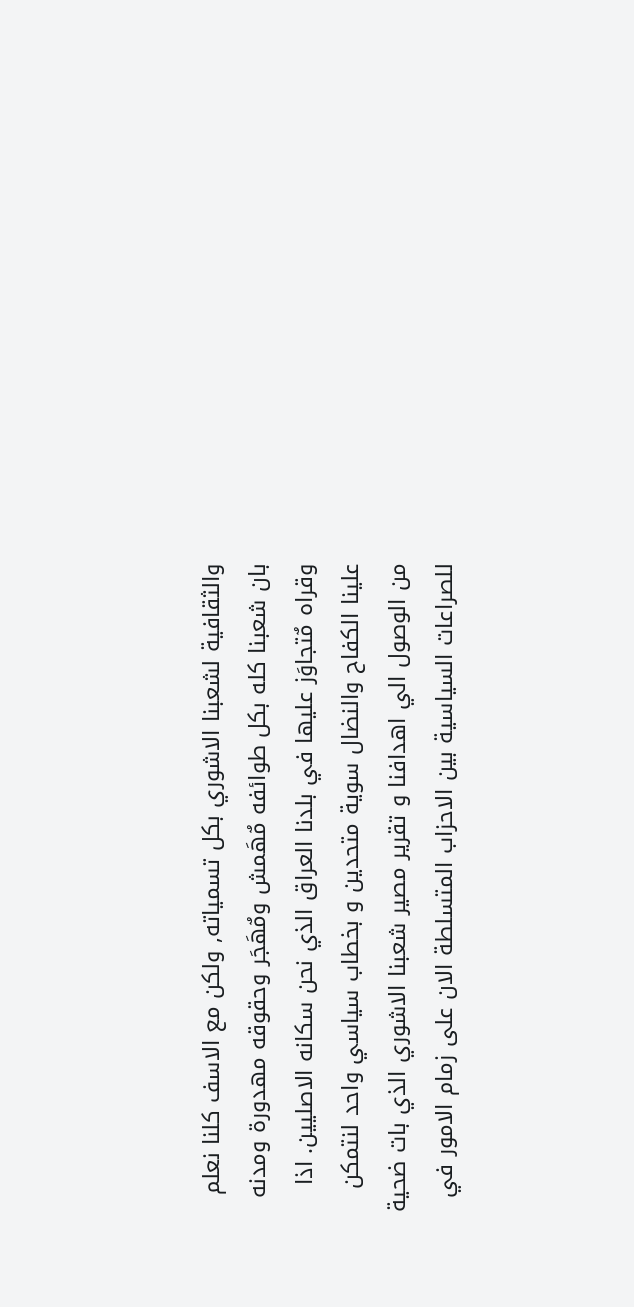والثقافية لشعبنا الاشوري بكل تسمياته, ولكن مع الاسف كلنا نعلم بان شعبنا كله بكل طوائفه مٌهَمش ومٌهَجَر وحقوقه مهدورة ومدنه وقراه مٌتجاوَز عليها في بلدنا العراق الذي نحن سكانه الاصليين. اذا علينا الكفاح والنضال سوية متحدين و بخطاب سياسي واحد لنتمكن من الوصول الي اهدافنا و تقرير مصير شعبنا الاشوري الذي بات ضحية للصراعات السياسية بين الاحزاب المتسلطة الان على زمام الامور في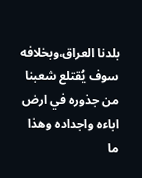بلدنا العراق،وبخلافه سوف يُقتلع شعبنا من جذوره في ارض اباءه واجداده وهذا ما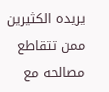يريده الكثيرين ممن تتقاطع مصالحه مع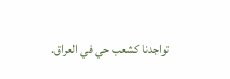تواجدنا كشعب حي في العراق.